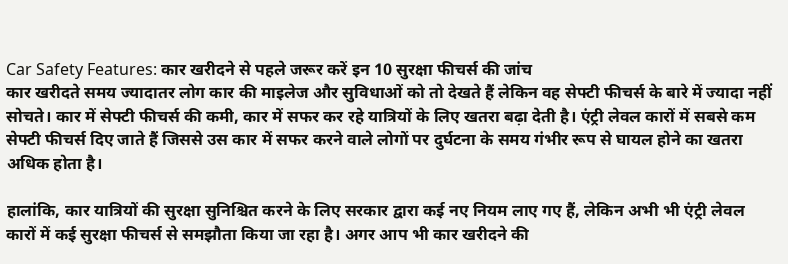Car Safety Features: कार खरीदने से पहले जरूर करें इन 10 सुरक्षा फीचर्स की जांच
कार खरीदते समय ज्यादातर लोग कार की माइलेज और सुविधाओं को तो देखते हैं लेकिन वह सेफ्टी फीचर्स के बारे में ज्यादा नहीं सोचते। कार में सेफ्टी फीचर्स की कमी, कार में सफर कर रहे यात्रियों के लिए खतरा बढ़ा देती है। एंट्री लेवल कारों में सबसे कम सेफ्टी फीचर्स दिए जाते हैं जिससे उस कार में सफर करने वाले लोगों पर दुर्घटना के समय गंभीर रूप से घायल होने का खतरा अधिक होता है।

हालांकि, कार यात्रियों की सुरक्षा सुनिश्चित करने के लिए सरकार द्वारा कई नए नियम लाए गए हैं, लेकिन अभी भी एंट्री लेवल कारों में कई सुरक्षा फीचर्स से समझौता किया जा रहा है। अगर आप भी कार खरीदने की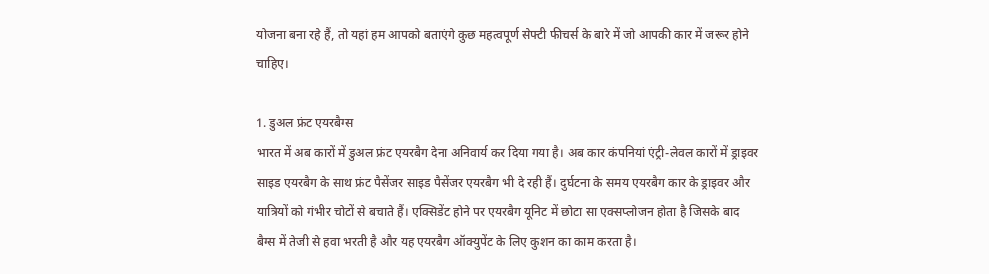योजना बना रहे हैं, तो यहां हम आपको बताएंगे कुछ महत्वपूर्ण सेफ्टी फीचर्स के बारे में जो आपकी कार में जरूर होने चाहिए।

1. डुअल फ्रंट एयरबैग्स
भारत में अब कारों में डुअल फ्रंट एयरबैग देना अनिवार्य कर दिया गया है। अब कार कंपनियां एंट्री-लेवल कारों में ड्राइवर साइड एयरबैग के साथ फ्रंट पैसेंजर साइड पैसेंजर एयरबैग भी दे रही हैं। दुर्घटना के समय एयरबैग कार के ड्राइवर और यात्रियों को गंभीर चोटों से बचाते हैं। एक्सिडेंट होने पर एयरबैग यूनिट में छोटा सा एक्सप्लोजन होता है जिसके बाद बैग्स में तेजी से हवा भरती है और यह एयरबैग ऑक्युपेंट के लिए कुशन का काम करता है।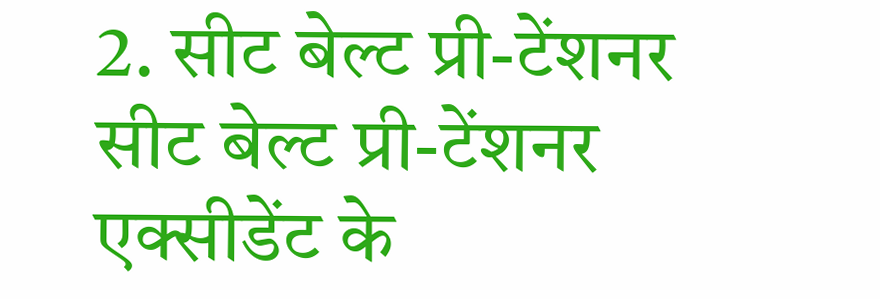2. सीट बेल्ट प्री-टेंशनर
सीट बेल्ट प्री-टेंशनर एक्सीडेंट के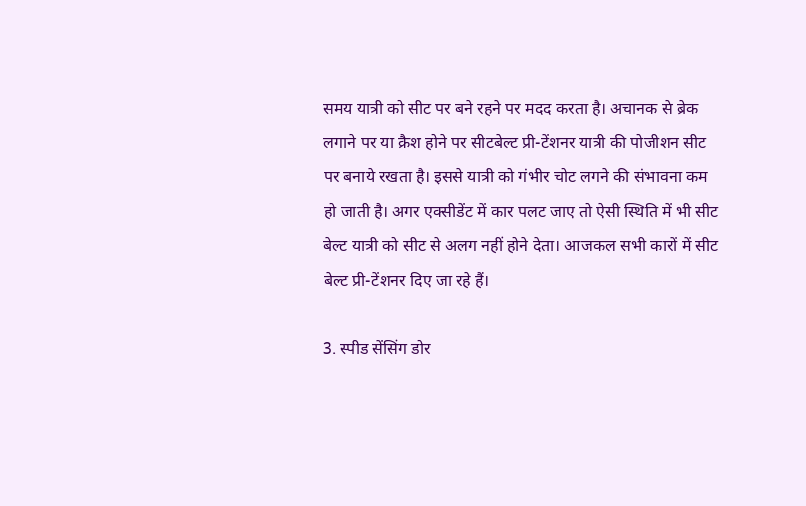समय यात्री को सीट पर बने रहने पर मदद करता है। अचानक से ब्रेक लगाने पर या क्रैश होने पर सीटबेल्ट प्री-टेंशनर यात्री की पोजीशन सीट पर बनाये रखता है। इससे यात्री को गंभीर चोट लगने की संभावना कम हो जाती है। अगर एक्सीडेंट में कार पलट जाए तो ऐसी स्थिति में भी सीट बेल्ट यात्री को सीट से अलग नहीं होने देता। आजकल सभी कारों में सीट बेल्ट प्री-टेंशनर दिए जा रहे हैं।

3. स्पीड सेंसिंग डोर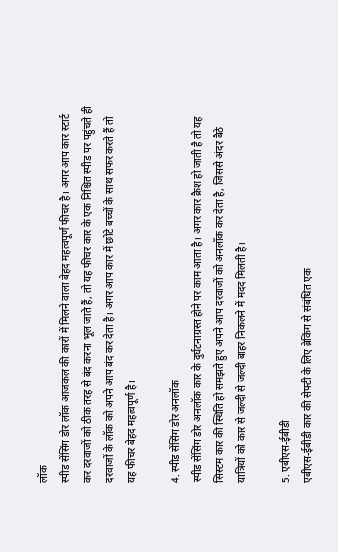लॉक
स्पीड सेंसिंग डोर लॉक आजकल की कारों में मिलने वाला बेहद महत्वपूर्ण फीचर है। अगर आप कार स्टार्ट कर दरवाजों को ठीक तरह से बंद करना भूल जाते हैं, तो यह फीचर कार के एक निश्चित स्पीड पर पहुंचते ही दरवाजों के लॉक को अपने आप बंद कर देता है। अगर आप कार में छोटे बच्चों के साथ सफर करते हैं तो यह फीचर बेहद महत्वपूर्ण है।

4. स्पीड सेंसिंग डोर अनलॉक
स्पीड सेंसिंग डोर अनलॉक कार के दुर्घटनाग्रस्त होने पर काम आता है। अगर कार क्रैश हो जाती है तो यह सिस्टम कार की स्थिति हो समझते हुए अपने आप दरवाजों को अनलॉक कर देता है, जिससे अंदर बैठे यात्रियों को कार से जल्दी से जल्दी बाहर निकलने में मदद मिलती है।

5. एबीएस-ईबीडी
एबीएस-ईबीडी कार की सेफ्टी के लिए ब्रेकिंग से संबंधित एक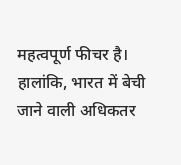महत्वपूर्ण फीचर है। हालांकि, भारत में बेची जाने वाली अधिकतर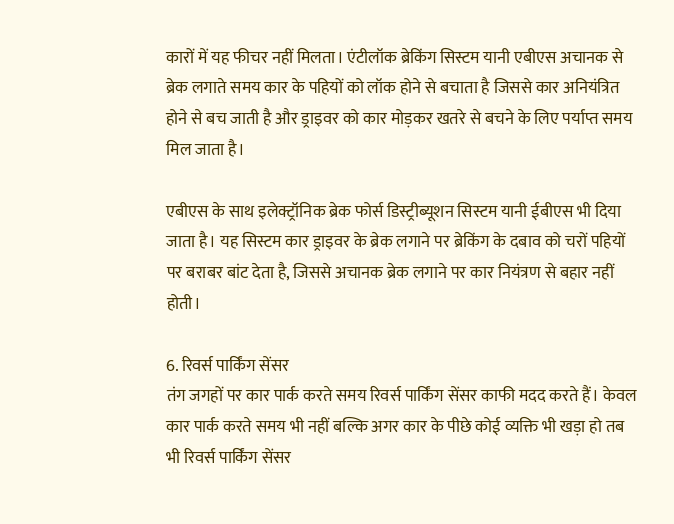कारों में यह फीचर नहीं मिलता। एंटीलॉक ब्रेकिंग सिस्टम यानी एबीएस अचानक से ब्रेक लगाते समय कार के पहियों को लॉक होने से बचाता है जिससे कार अनियंत्रित होने से बच जाती है और ड्राइवर को कार मोड़कर खतरे से बचने के लिए पर्याप्त समय मिल जाता है।

एबीएस के साथ इलेक्ट्रॉनिक ब्रेक फोर्स डिस्ट्रीब्यूशन सिस्टम यानी ईबीएस भी दिया जाता है। यह सिस्टम कार ड्राइवर के ब्रेक लगाने पर ब्रेकिंग के दबाव को चरों पहियों पर बराबर बांट देता है, जिससे अचानक ब्रेक लगाने पर कार नियंत्रण से बहार नहीं होती।

6. रिवर्स पार्किंग सेंसर
तंग जगहों पर कार पार्क करते समय रिवर्स पार्किंग सेंसर काफी मदद करते हैं। केवल कार पार्क करते समय भी नहीं बल्कि अगर कार के पीछे कोई व्यक्ति भी खड़ा हो तब भी रिवर्स पार्किंग सेंसर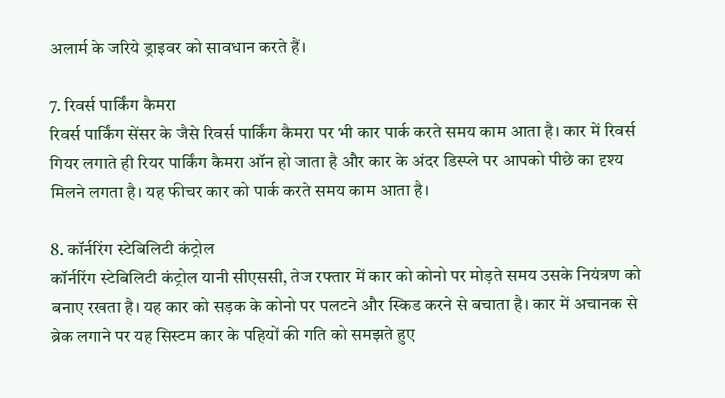अलार्म के जरिये ड्राइवर को सावधान करते हैं।

7. रिवर्स पार्किंग कैमरा
रिवर्स पार्किंग सेंसर के जैसे रिवर्स पार्किंग कैमरा पर भी कार पार्क करते समय काम आता है। कार में रिवर्स गियर लगाते ही रियर पार्किंग कैमरा ऑन हो जाता है और कार के अंदर डिस्प्ले पर आपको पीछे का दृश्य मिलने लगता है। यह फीचर कार को पार्क करते समय काम आता है।

8. कॉर्नरिंग स्टेबिलिटी कंट्रोल
कॉर्नरिंग स्टेबिलिटी कंट्रोल यानी सीएससी, तेज रफ्तार में कार को कोनो पर मोड़ते समय उसके नियंत्रण को बनाए रखता है। यह कार को सड़क के कोनो पर पलटने और स्किड करने से बचाता है। कार में अचानक से ब्रेक लगाने पर यह सिस्टम कार के पहियों की गति को समझते हुए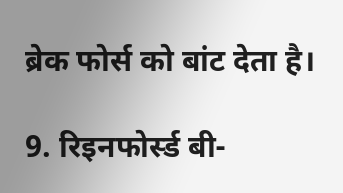ब्रेक फोर्स को बांट देता है।

9. रिइनफोर्स्ड बी-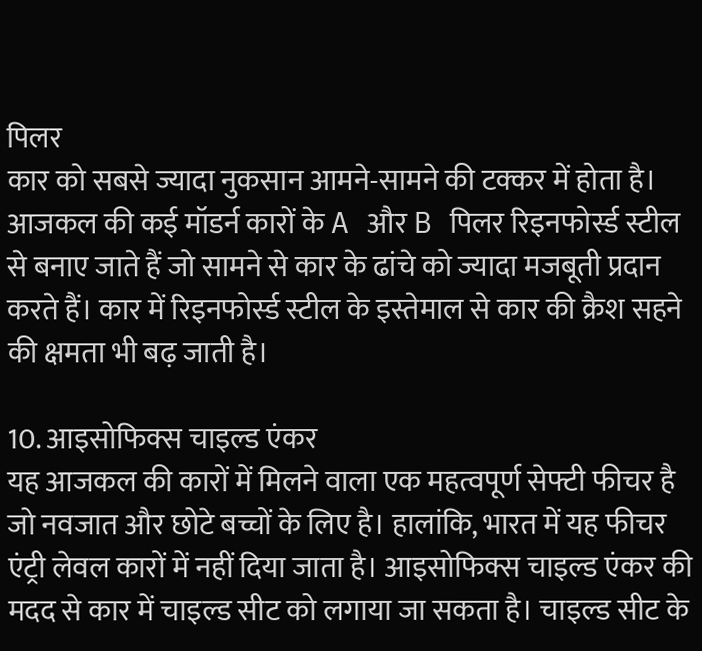पिलर
कार को सबसे ज्यादा नुकसान आमने-सामने की टक्कर में होता है। आजकल की कई मॉडर्न कारों के A और B पिलर रिइनफोर्स्ड स्टील से बनाए जाते हैं जो सामने से कार के ढांचे को ज्यादा मजबूती प्रदान करते हैं। कार में रिइनफोर्स्ड स्टील के इस्तेमाल से कार की क्रैश सहने की क्षमता भी बढ़ जाती है।

10. आइसोफिक्स चाइल्ड एंकर
यह आजकल की कारों में मिलने वाला एक महत्वपूर्ण सेफ्टी फीचर है जो नवजात और छोटे बच्चों के लिए है। हालांकि, भारत में यह फीचर एंट्री लेवल कारों में नहीं दिया जाता है। आइसोफिक्स चाइल्ड एंकर की मदद से कार में चाइल्ड सीट को लगाया जा सकता है। चाइल्ड सीट के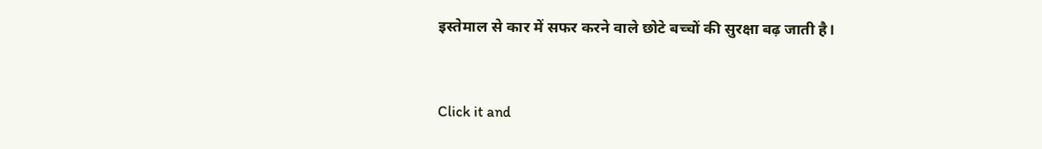इस्तेमाल से कार में सफर करने वाले छोटे बच्चों की सुरक्षा बढ़ जाती है।


Click it and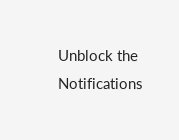Unblock the Notifications